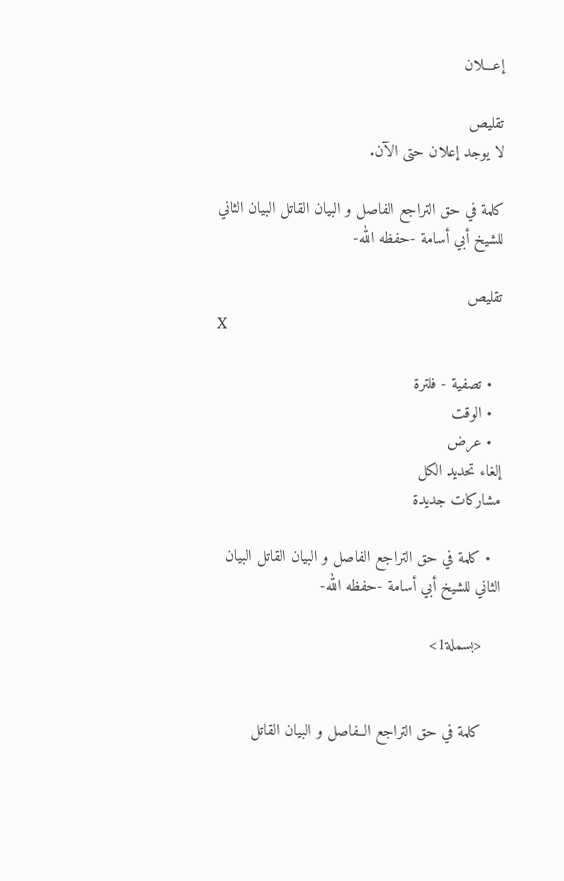إعـــلان

تقليص
لا يوجد إعلان حتى الآن.

كلمة في حق التراجع الفاصل و البيان القاتل البيان الثاني للشيخ أبي أسامة -حفظه الله-

تقليص
X

  • تصفية - فلترة
  • الوقت
  • عرض
إلغاء تحديد الكل
مشاركات جديدة

  • كلمة في حق التراجع الفاصل و البيان القاتل البيان الثاني للشيخ أبي أسامة -حفظه الله-

    <بسملة1>


    كلمة في حق التراجع الــفاصل و البيان القاتل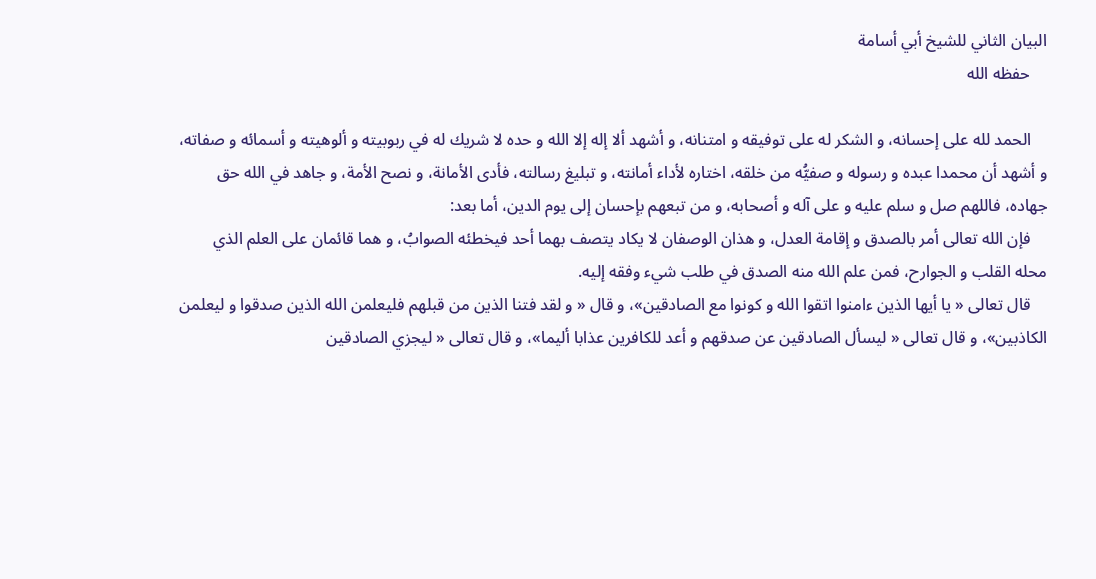البيان الثاني للشيخ أبي أسامة
    حفظه الله

    الحمد لله على إحسانه، و الشكر له على توفيقه و امتنانه، و أشهد ألا إله إلا الله و حده لا شريك له في ربوبيته و ألوهيته و أسمائه و صفاته، و أشهد أن محمدا عبده و رسوله و صفيُّه من خلقه، اختاره لأداء أمانته، و تبليغ رسالته، فأدى الأمانة، و نصح الأمة، و جاهد في الله حق جهاده، فاللهم صل و سلم عليه و على آله و أصحابه، و من تبعهم بإحسان إلى يوم الدين، أما بعد:
    فإن الله تعالى أمر بالصدق و إقامة العدل، و هذان الوصفان لا يكاد يتصف بهما أحد فيخطئه الصوابُ، و هما قائمان على العلم الذي محله القلب و الجوارح، فمن علم الله منه الصدق في طلب شيء وفقه إليه.
    قال تعالى « يا أيها الذين ءامنوا اتقوا الله و كونوا مع الصادقين»، و قال « و لقد فتنا الذين من قبلهم فليعلمن الله الذين صدقوا و ليعلمن الكاذبين»، و قال تعالى « ليسأل الصادقين عن صدقهم و أعد للكافرين عذابا أليما»، و قال تعالى « ليجزي الصادقين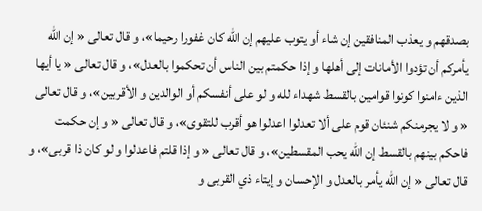بصدقهم و يعذب المنافقين إن شاء أو يتوب عليهم إن الله كان غفورا رحيما»، و قال تعالى « إن الله يأمركم أن تؤدوا الأمانات إلى أهلها و إذا حكمتم بين الناس أن تحكموا بالعدل»، و قال تعالى « يا أيها الذين ءامنوا كونوا قوامين بالقسط شهداء لله و لو على أنفسكم أو الوالدين و الأقربين»، و قال تعالى « و لا يجرمنكم شنئان قوم على ألا تعدلوا اعدلوا هو أقرب للتقوى»، و قال تعالى « و إن حكمت فاحكم بينهم بالقسط إن الله يحب المقسطين»، و قال تعالى « و إذا قلتم فاعدلوا و لو كان ذا قربى»، و قال تعالى « إن الله يأمر بالعدل و الإحسان و إيتاء ذي القربى و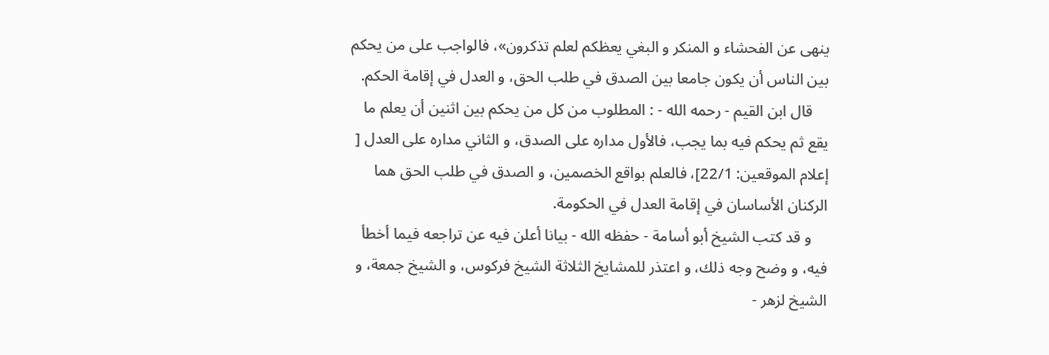ينهى عن الفحشاء و المنكر و البغي يعظكم لعلم تذكرون»، فالواجب على من يحكم بين الناس أن يكون جامعا بين الصدق في طلب الحق، و العدل في إقامة الحكم.
    قال ابن القيم - رحمه الله - : المطلوب من كل من يحكم بين اثنين أن يعلم ما يقع ثم يحكم فيه بما يجب، فالأول مداره على الصدق، و الثاني مداره على العدل [ إعلام الموقعين: 22/1]، فالعلم بواقع الخصمين، و الصدق في طلب الحق هما الركنان الأساسان في إقامة العدل في الحكومة.
    و قد كتب الشيخ أبو أسامة - حفظه الله - بيانا أعلن فيه عن تراجعه فيما أخطأ فيه، و وضح وجه ذلك، و اعتذر للمشايخ الثلاثة الشيخ فركوس، و الشيخ جمعة، و الشيخ لزهر -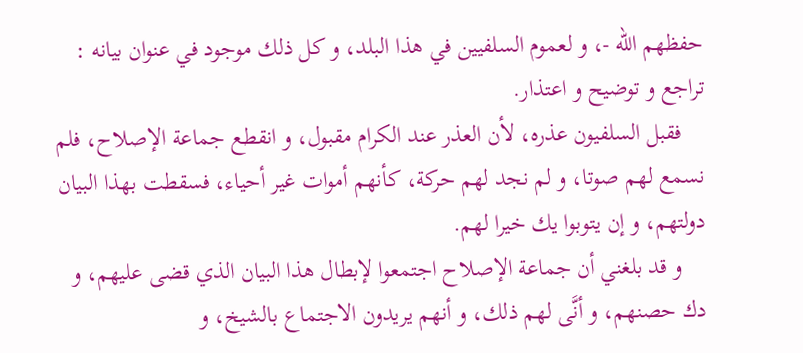حفظهم الله -، و لعموم السلفيين في هذا البلد، و كل ذلك موجود في عنوان بيانه : تراجع و توضيح و اعتذار.
    فقبل السلفيون عذره، لأن العذر عند الكرام مقبول، و انقطع جماعة الإصلاح، فلم نسمع لهم صوتا، و لم نجد لهم حركة، كأنهم أموات غير أحياء، فسقطت بهذا البيان دولتهم، و إن يتوبوا يك خيرا لهم.
    و قد بلغني أن جماعة الإصلاح اجتمعوا لإبطال هذا البيان الذي قضى عليهم، و دك حصنهم، و أنَّى لهم ذلك، و أنهم يريدون الاجتماع بالشيخ، و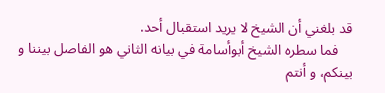قد بلغني أن الشيخ لا يريد استقبال أحد.
    فما سطره الشيخ أبوأسامة في بيانه الثاني هو الفاصل بيننا و بينكم، و أنتم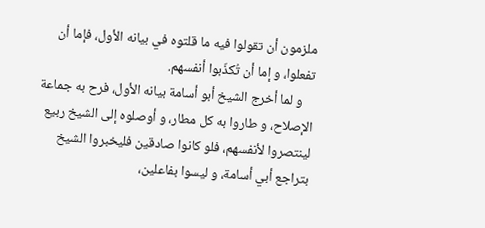ملزمون أن تقولوا فيه ما قلتوه في بيانه الأول، فإما أن تفعلوا، و إما أن تُكذّبوا أنفسهم.
    و لما أخرج الشيخ أبو أسامة بيانه الأول، فرح به جماعة الإصلاح، و طاروا به كل مطار، و أوصلوه إلى الشيخ ربيع لينتصروا لأنفسهم، فلو كانوا صادقين فليخبروا الشيخ بتراجع أبي أسامة، و ليسوا بفاعلين،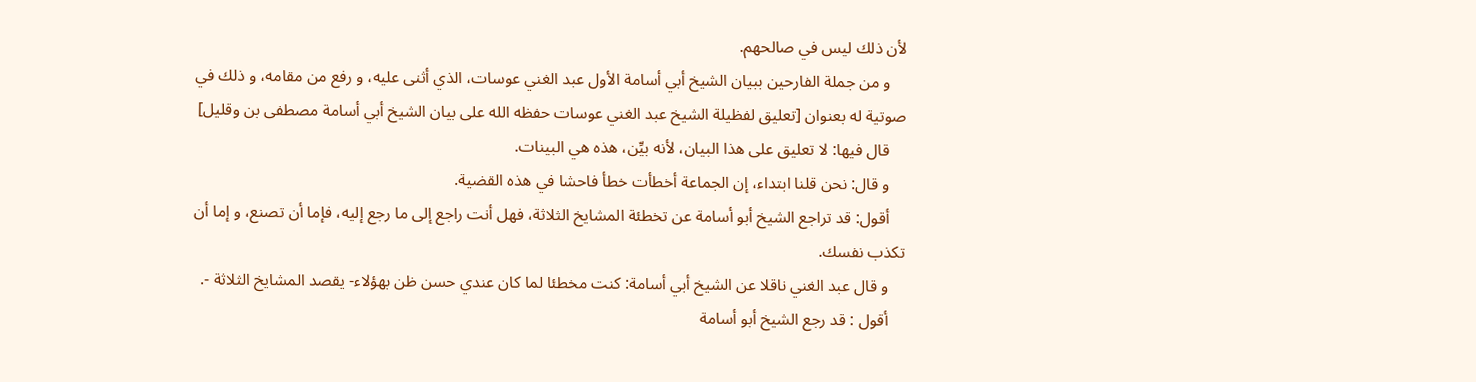لأن ذلك ليس في صالحهم.
    و من جملة الفارحين ببيان الشيخ أبي أسامة الأول عبد الغني عوسات، الذي أثنى عليه، و رفع من مقامه، و ذلك في صوتية له بعنوان [تعليق لفظيلة الشيخ عبد الغني عوسات حفظه الله على بيان الشيخ أبي أسامة مصطفى بن وقليل]
    قال فيها: لا تعليق على هذا البيان، لأنه بيِّن، هذه هي البينات.
    و قال: نحن قلنا ابتداء، إن الجماعة أخطأت خطأ فاحشا في هذه القضية.
    أقول: قد تراجع الشيخ أبو أسامة عن تخطئة المشايخ الثلاثة، فهل أنت راجع إلى ما رجع إليه، فإما أن تصنع، و إما أن تكذب نفسك.
    و قال عبد الغني ناقلا عن الشيخ أبي أسامة: كنت مخطئا لما كان عندي حسن ظن بهؤلاء- يقصد المشايخ الثلاثة -.
    أقول : قد رجع الشيخ أبو أسامة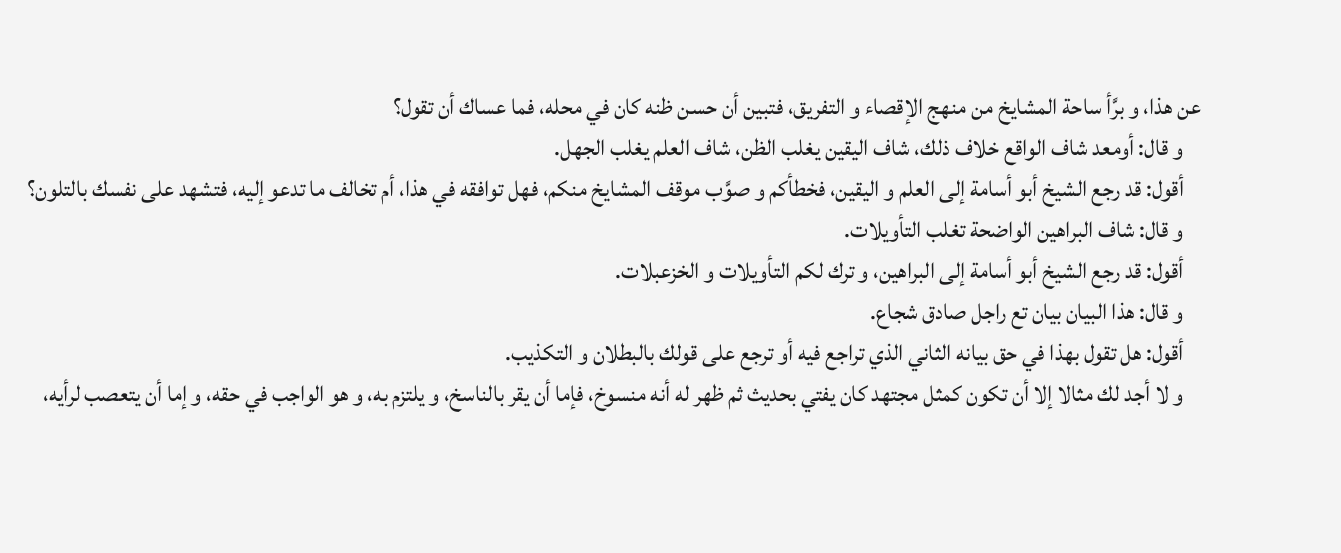عن هذا، و برَّأ ساحة المشايخ من منهج الإقصاء و التفريق، فتبين أن حسن ظنه كان في محله، فما عساك أن تقول؟
    و قال: أومعد شاف الواقع خلاف ذلك، شاف اليقين يغلب الظن، شاف العلم يغلب الجهل.
    أقول: قد رجع الشيخ أبو أسامة إلى العلم و اليقين، فخطأكم و صوَّب موقف المشايخ منكم، فهل توافقه في هذا، أم تخالف ما تدعو إليه، فتشهد على نفسك بالتلون؟
    و قال: شاف البراهين الواضحة تغلب التأويلات.
    أقول: قد رجع الشيخ أبو أسامة إلى البراهين، و ترك لكم التأويلات و الخزعبلات.
    و قال: هذا البيان بيان تع راجل صادق شجاع.
    أقول: هل تقول بهذا في حق بيانه الثاني الذي تراجع فيه أو ترجع على قولك بالبطلان و التكذيب.
    و لا أجد لك مثالا إلا أن تكون كمثل مجتهد كان يفتي بحديث ثم ظهر له أنه منسوخ، فإما أن يقر بالناسخ، و يلتزم به، و هو الواجب في حقه، و إما أن يتعصب لرأيه،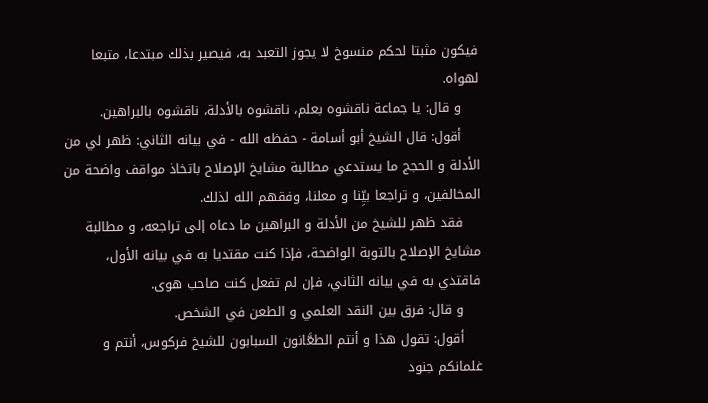فيكون مثبتا لحكم منسوخ لا يجوز التعبد به، فيصير بذلك مبتدعا، متبعا لهواه.
    و قال: يا جماعة ناقشوه بعلم، ناقشوه بالأدلة، ناقشوه بالبراهين.
    أقول: قال الشيخ أبو أسامة - حفظه الله - في بيانه الثاني: ظهر لي من الأدلة و الحجج ما يستدعي مطالبة مشايخ الإصلاح باتخاذ مواقف واضحة من المخالفين، و تراجعا بيِّنا و معلنا، وفقهم الله لذلك.
    فقد ظهر للشيخ من الأدلة و البراهين ما دعاه إلى تراجعه، و مطالبة مشايخ الإصلاح بالتوبة الواضحة، فإذا كنت مقتديا به في بيانه الأول، فاقتدي به في بيانه الثاني، فإن لم تفعل كنت صاحب هوى.
    و قال: فرق بين النقد العلمي و الطعن في الشخص.
    أقول: تقول هذا و أنتم الطعَّانون السبابون للشيخ فركوس، أنتم و غلمانكم جنود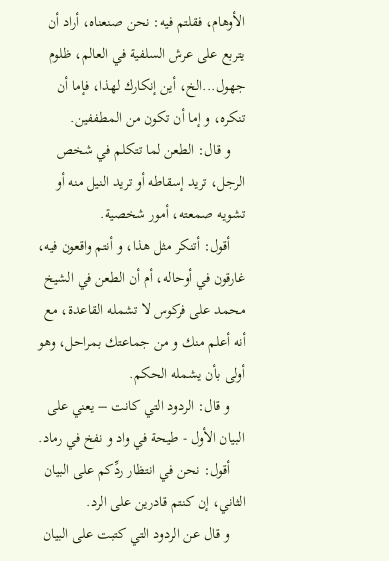الأوهام، فقلتم فيه: نحن صنعناه، أراد أن يتربع على عرش السلفية في العالم، ظلوم جهول...الخ، أين إنكارك لهذا، فإما أن تنكره، و إما أن تكون من المطففين.
    و قال: الطعن لما تتكلم في شخص الرجل، تريد إسقاطه أو تريد النيل منه أو تشويه صمعته، أمور شخصية.
    أقول: أتنكر مثل هذا، و أنتم واقعون فيه، غارقون في أوحاله، أم أن الطعن في الشيخ محمد على فركوس لا تشمله القاعدة، مع أنه أعلم منك و من جماعتك بمراحل، وهو أولى بأن يشمله الحكم.
    و قال: الردود التي كانت – يعني على البيان الأول - طيحة في واد و نفخ في رماد.
    أقول: نحن في انتظار ردِّكم على البيان الثاني، إن كنتم قادرين على الرد.
    و قال عن الردود التي كتبت على البيان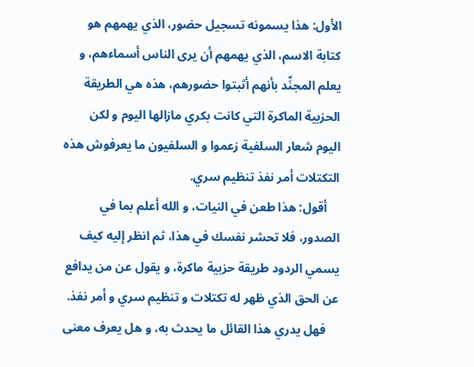الأول: هذا يسمونه تسجيل حضور، الذي يهمهم هو كتابة الاسم، الذي يهمهم أن يرى الناس أسماءهم، و يعلم المجنِّد بأنهم أثبتوا حضورهم، هذه هي الطريقة الحزبية الماكرة التي كانت بكري مازالها اليوم و لكن اليوم شعار السلفية زعموا و السلفيون ما يعرفوش هذه التكتلات أمر نفذ تنظيم سري.
    أقول: هذا طعن في النيات، و الله أعلم بما في الصدور، فلا تحشر نفسك في هذا، ثم انظر إليه كيف يسمي الردود طريقة حزبية ماكرة، و يقول عن من يدافع عن الحق الذي ظهر له تكتلات و تنظيم سري و أمر نفذ.
    فهل يدري هذا القائل ما يحدث به، و هل يعرف معنى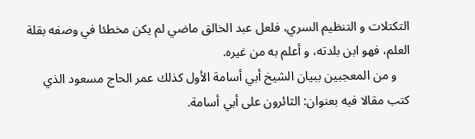التكتلات و التنظيم السري، فلعل عبد الخالق ماضي لم يكن مخطئا في وصفه بقلة العلم، فهو ابن بلدته، و أعلم به من غيره.
    و من المعجبين ببيان الشيخ أبي أسامة الأول كذلك عمر الحاج مسعود الذي كتب مقالا فيه بعنوان: الثائرون على أبي أسامة.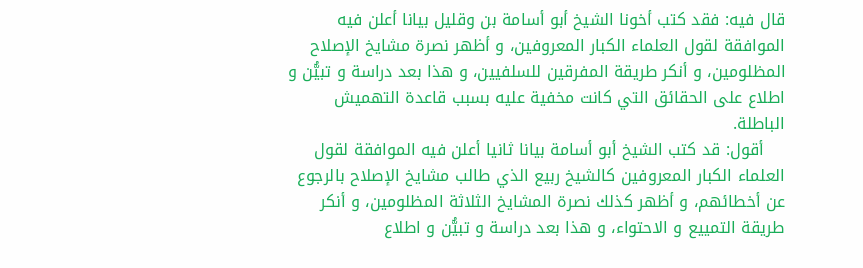قال فيه: فقد كتب أخونا الشيخ أبو أسامة بن وقليل بيانا أعلن فيه الموافقة لقول العلماء الكبار المعروفين، و أظهر نصرة مشايخ الإصلاح المظلومين، و أنكر طريقة المفرقين للسلفيين، و هذا بعد دراسة و تبيُّن و اطلاع على الحقائق التي كانت مخفية عليه بسبب قاعدة التهميش الباطلة.
    أقول: قد كتب الشيخ أبو أسامة بيانا ثانيا أعلن فيه الموافقة لقول العلماء الكبار المعروفين كالشيخ ربيع الذي طالب مشايخ الإصلاح بالرجوع عن أخطائهم، و أظهر كذلك نصرة المشايخ الثلاثة المظلومين، و أنكر طريقة التمييع و الاحتواء، و هذا بعد دراسة و تبيُّن و اطلاع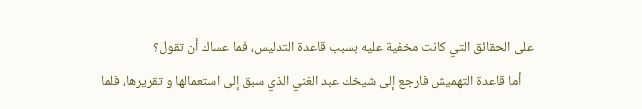على الحقائق التي كانت مخفية عليه بسبب قاعدة التدليس، فما عساك أن تقول؟
    أما قاعدة التهميش فارجع إلى شيخك عبد الغني الذي سبق إلى استعمالها و تقريرها، فلما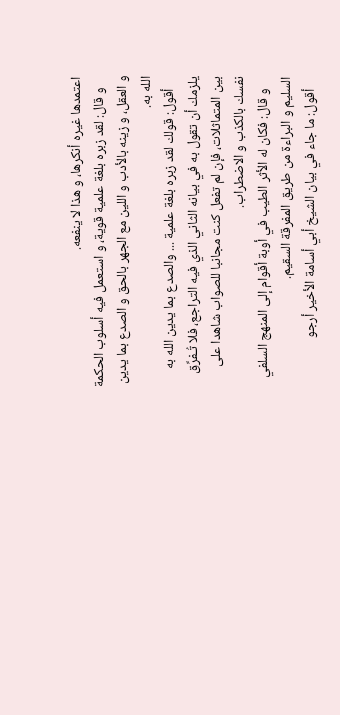اعتمدها غيره أنكرها، و هذا لا ينفعه.
    و قال: لقد زبره بلغة علمية قوية، و استعمل فيه أسلوب الحكمة و العقل، و زينه بالأدب و اللين مع الجهر بالحق و الصدع بما يدين الله به.
    أقول: قولك لقد زبره بلغة علمية ... والصدع بما يدين الله به يلزمك أن تقول به في بيانه الثاني الذي فيه التراجع، فلا تُـفرِّق بين المتماثلات، فإن لم تفعل كنت مجانبا للصواب شاهدا على نفسك بالكذب و الاضطراب.
    و قال: فكان له الأثر الطيب في أوبة أقوام إلى المنهج السلفي السليم و البراءة من طريق المفرقة السقيم.
    أقول: ما جاء في بيان الشيخ أبي أسامة الأخير أرجو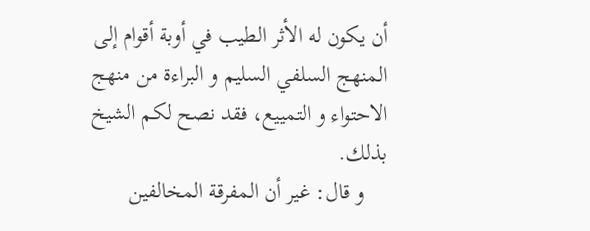أن يكون له الأثر الطيب في أوبة أقوام إلى المنهج السلفي السليم و البراءة من منهج الاحتواء و التمييع، فقد نصح لكم الشيخ بذلك.
    و قال: غير أن المفرقة المخالفين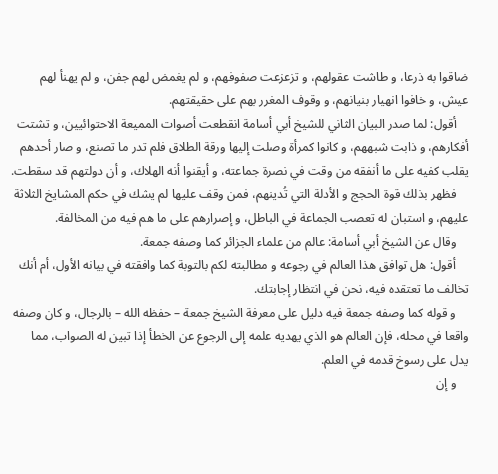ضاقوا به ذرعا، و طاشت عقولهم، و تزعزعت صفوفهم، و لم يغمض لهم جفن، و لم يهنأ لهم عيش، و خافوا انهيار بنيانهم، و وقوف المغرر بهم على حقيقتهم.
    أقول: لما صدر البيان الثاني للشيخ أبي أسامة انقطعت أصوات المميعة الاحتوائيين، و تشتت أفكارهم، و ذابت شبههم، و كانوا كمرأة وصلت إليها ورقة الطلاق فلم تدر ما تصنع، و صار أحدهم يقلب كفيه على ما أنفقه من وقت في نصرة جماعته، و أيقنوا أنه الهلاك، و أن دولتهم قد سقطت.
    فظهر بذلك قوة الحجج و الأدلة التي تُدينهم، فمن وقف عليها لم يشك في حكم المشايخ الثلاثة عليهم، و استبان له تعصب الجماعة في الباطل، و إصرارهم على ما هم فيه من المخالفة.
    وقال عن الشيخ أبي أسامة: عالم من علماء الجزائر كما وصفه جمعة.
    أقول: هل توافق هذا العالم في رجوعه و مطالبته لكم بالتوبة كما وافقته في بيانه الأول، أم أنك تخالف ما تعتقده فيه، نحن في انتظار إجابتك.
    و قوله كما وصفه جمعة فيه دليل على معرفة الشيخ جمعة – حفظه الله – بالرجال، و كان وصفه واقعا في محله، فإن العالم هو الذي يهديه علمه إلى الرجوع عن الخطأ إذا تبين له الصواب، مما يدل على رسوخ قدمه في العلم.
    و إن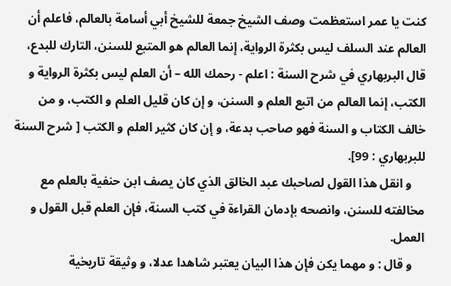كنت يا عمر استعظمت وصف الشيخ جمعة للشيخ أبي أسامة بالعالم، فاعلم أن العالم عند السلف ليس بكثرة الرواية، إنما العالم هو المتبع للسنن، التارك للبدع، قال البربهاري في شرح السنة : اعلم - رحمك الله – أن العلم ليس بكثرة الرواية و الكتب، إنما العالم من اتبع العلم و السنن، و إن كان قليل العلم و الكتب، و من خالف الكتاب و السنة فهو صاحب بدعة، و إن كان كثير العلم و الكتب [ شرح السنة للبربهاري : 99].
    و انقل هذا القول لصاحبك عبد الخالق الذي كان يصف ابن حنفية بالعلم مع مخالفته للسنن، وانصحه بإدمان القراءة في كتب السنة، فإن العلم قبل القول و العمل.
    و قال : و مهما يكن فإن هذا البيان يعتبر شاهدا عدلا، و وثيقة تاريخية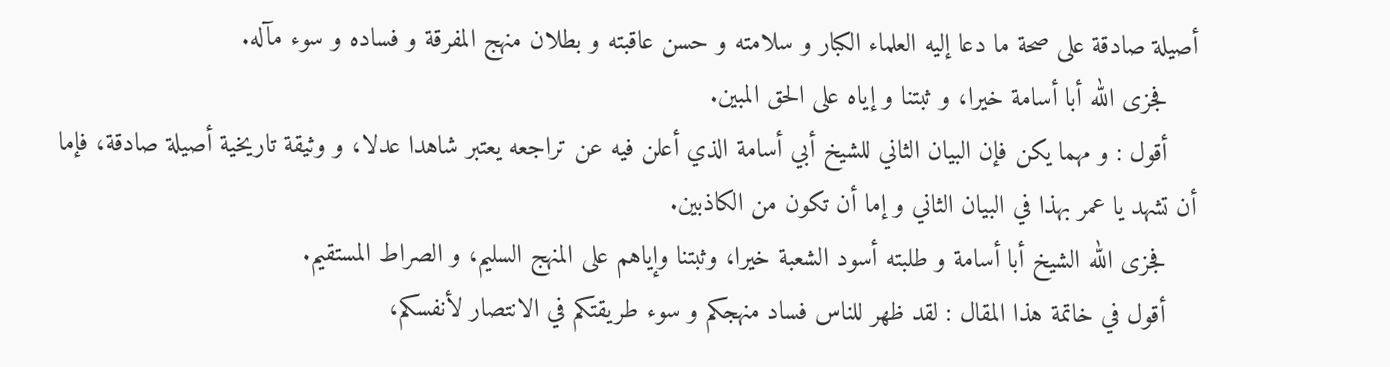أصيلة صادقة على صحة ما دعا إليه العلماء الكبار و سلامته و حسن عاقبته و بطلان منهج المفرقة و فساده و سوء مآله.
    فجزى الله أبا أسامة خيرا، و ثبتنا و إياه على الحق المبين.
    أقول : و مهما يكن فإن البيان الثاني للشيخ أبي أسامة الذي أعلن فيه عن تراجعه يعتبر شاهدا عدلا، و وثيقة تاريخية أصيلة صادقة، فإما أن تشهد يا عمر بهذا في البيان الثاني و إما أن تكون من الكاذبين.
    فجزى الله الشيخ أبا أسامة و طلبته أسود الشعبة خيرا، وثبتنا وإياهم على المنهج السليم، و الصراط المستقيم.
    أقول في خاتمة هذا المقال : لقد ظهر للناس فساد منهجكم و سوء طريقتكم في الانتصار لأنفسكم،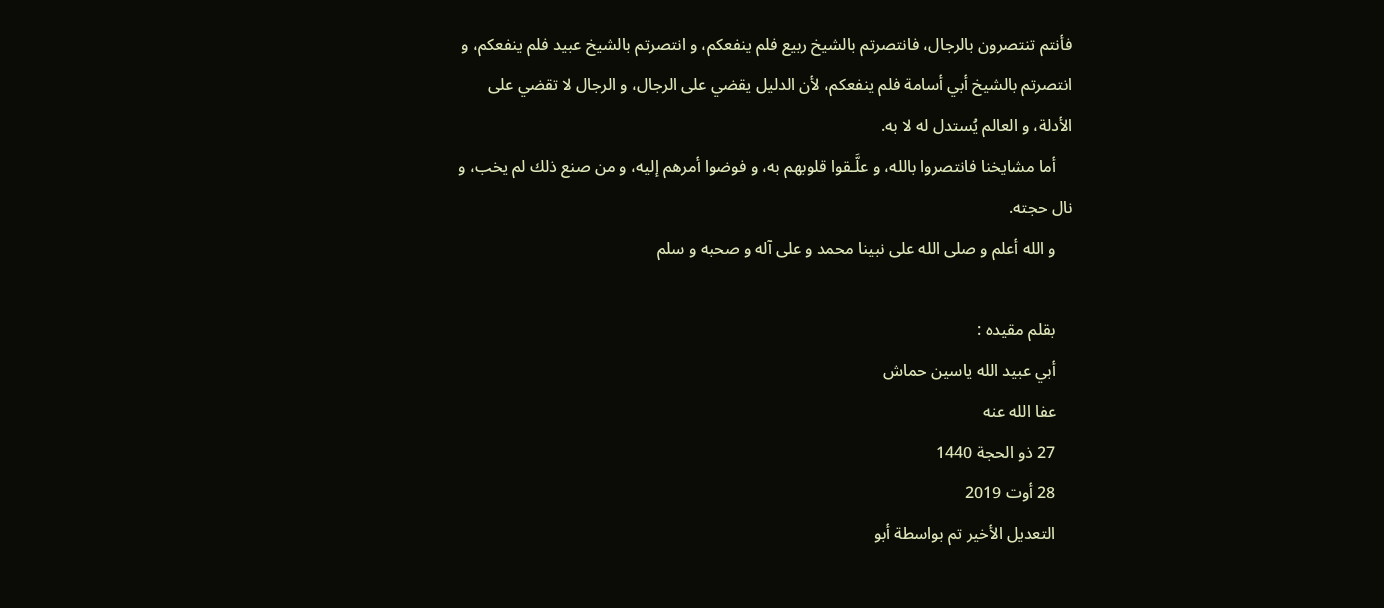فأنتم تنتصرون بالرجال، فانتصرتم بالشيخ ربيع فلم ينفعكم، و انتصرتم بالشيخ عبيد فلم ينفعكم، و انتصرتم بالشيخ أبي أسامة فلم ينفعكم، لأن الدليل يقضي على الرجال، و الرجال لا تقضي على الأدلة، و العالم يُستدل له لا به.
    أما مشايخنا فانتصروا بالله، و علَّـقوا قلوبهم به، و فوضوا أمرهم إليه، و من صنع ذلك لم يخب، و نال حجته.
    و الله أعلم و صلى الله على نبينا محمد و على آله و صحبه و سلم

    بقلم مقيده :
    أبي عبيد الله ياسين حماش
    عفا الله عنه
    27 ذو الحجة 1440
    28 أوت 2019
    التعديل الأخير تم بواسطة أبو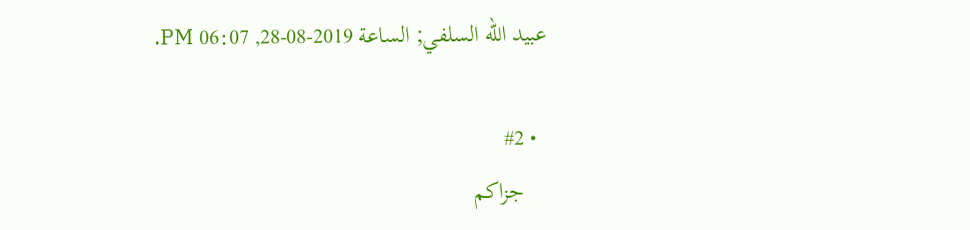عبيد الله السلفي; الساعة 2019-08-28, 06:07 PM.

  • #2
    جزاكم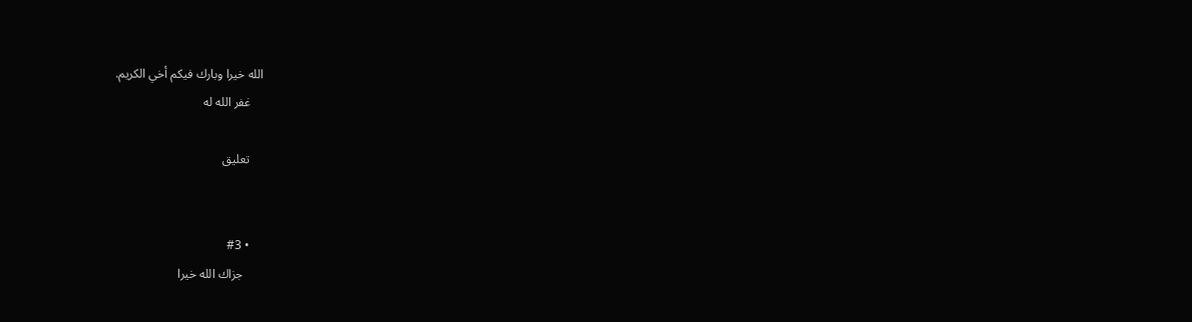الله خيرا وبارك فيكم أخي الكريم.
    غفر الله له

    تعليق


    • #3
      جزاك الله خيرا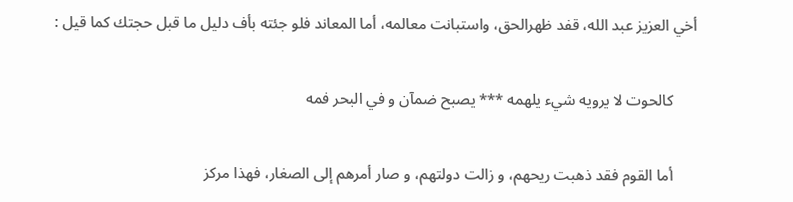أخي العزيز عبد الله، قفد ظهرالحق، واستبانت معالمه، أما المعاند فلو جئته بأف دليل ما قبل حجتك كما قيل :

      كالحوت لا يرويه شيء يلهمه *** يصبح ضمآن و في البحر فمه

      أما القوم فقد ذهبت ريحهم، و زالت دولتهم، و صار أمرهم إلى الصغار، فهذا مركز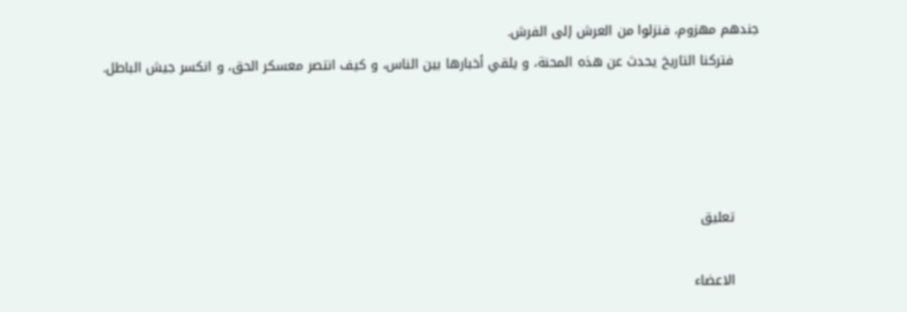جندهم مهزوم، فنزلوا من العرش إلى الفرش.
      فتركنا التاريخ يحدث عن هذه المحنة، و يلقي أخبارها بين الناس، و كيف انتصر معسكر الحق، و انكسر جيش الباطل.




      تعليق

      الاعضاء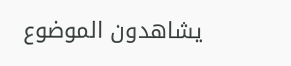يشاهدون الموضوع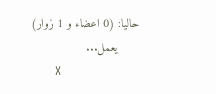حاليا: (0 اعضاء و 1 زوار)
      يعمل...
      X